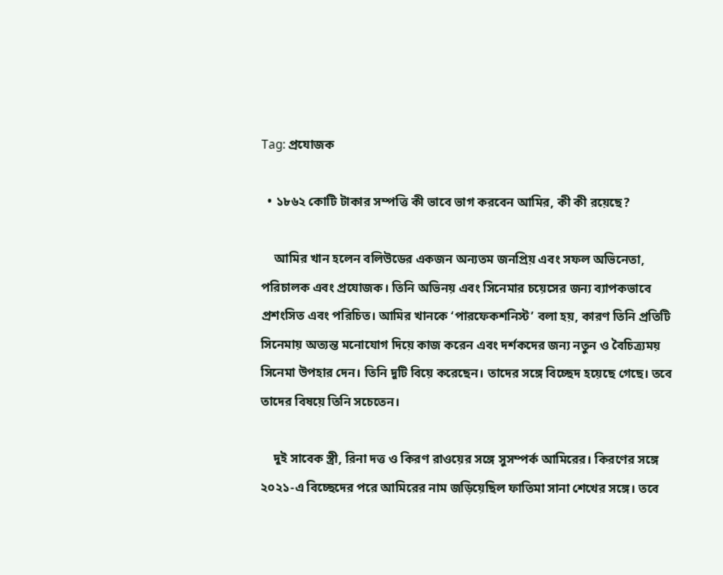Tag: প্রযোজক

  • ১৮৬২ কোটি টাকার সম্পত্তি কী ভাবে ভাগ করবেন আমির, কী কী রয়েছে?

    আমির খান হলেন বলিউডের একজন অন্যতম জনপ্রিয় এবং সফল অভিনেতা, পরিচালক এবং প্রযোজক। তিনি অভিনয় এবং সিনেমার চয়েসের জন্য ব্যাপকভাবে প্রশংসিত এবং পরিচিত। আমির খানকে ‘পারফেকশনিস্ট’ বলা হয়, কারণ তিনি প্রতিটি সিনেমায় অত্যন্ত মনোযোগ দিয়ে কাজ করেন এবং দর্শকদের জন্য নতুন ও বৈচিত্র্যময় সিনেমা উপহার দেন। তিনি দুটি বিয়ে করেছেন। তাদের সঙ্গে বিচ্ছেদ হয়েছে গেছে। তবে তাদের বিষয়ে তিনি সচেতেন।

    দুই সাবেক স্ত্রী, রিনা দত্ত ও কিরণ রাওয়ের সঙ্গে সুসম্পর্ক আমিরের। কিরণের সঙ্গে ২০২১-এ বিচ্ছেদের পরে আমিরের নাম জড়িয়েছিল ফাতিমা সানা শেখের সঙ্গে। তবে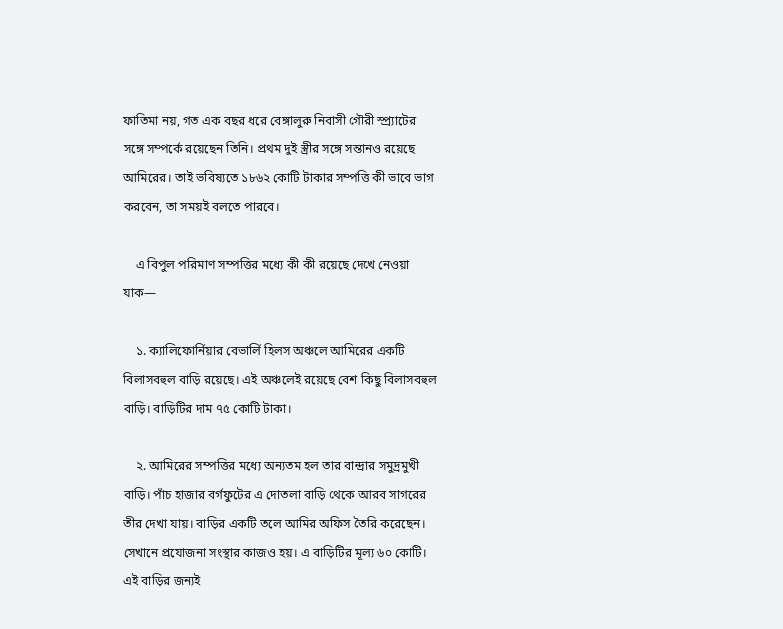ফাতিমা নয়, গত এক বছর ধরে বেঙ্গালুরু নিবাসী গৌরী স্প্র্যাটের সঙ্গে সম্পর্কে রয়েছেন তিনি। প্রথম দুই স্ত্রীর সঙ্গে সন্তানও রয়েছে আমিরের। তাই ভবিষ্যতে ১৮৬২ কোটি টাকার সম্পত্তি কী ভাবে ভাগ করবেন, তা সময়ই বলতে পারবে।

    এ বিপুল পরিমাণ সম্পত্তির মধ্যে কী কী রয়েছে দেখে নেওয়া যাক—

    ১. ক্যালিফোর্নিয়ার বেভার্লি হিলস অঞ্চলে আমিরের একটি বিলাসবহুল বাড়ি রয়েছে। এই অঞ্চলেই রয়েছে বেশ কিছু বিলাসবহুল বাড়ি। বাড়িটির দাম ৭৫ কোটি টাকা।

    ২. আমিরের সম্পত্তির মধ্যে অন্যতম হল তার বান্দ্রার সমুদ্রমুখী বাড়ি। পাঁচ হাজার বর্গফুটের এ দোতলা বাড়ি থেকে আরব সাগরের তীর দেখা যায়। বাড়ির একটি তলে আমির অফিস তৈরি করেছেন। সেখানে প্রযোজনা সংস্থার কাজও হয়। এ বাড়িটির মূল্য ৬০ কোটি। এই বাড়ির জন্যই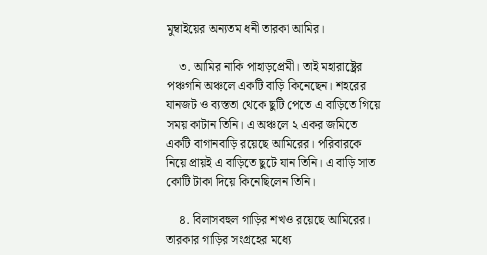মুম্বাইয়ের অন্যতম ধনী তারকা আমির।

    ৩. আমির নাকি পাহাড়প্রেমী। তাই মহারাষ্ট্রের পঞ্চগনি অঞ্চলে একটি বাড়ি কিনেছেন। শহরের যানজট ও ব্যস্ততা থেকে ছুটি পেতে এ বাড়িতে গিয়ে সময় কাটান তিনি। এ অঞ্চলে ২ একর জমিতে একটি বাগানবাড়ি রয়েছে আমিরের। পরিবারকে নিয়ে প্রায়ই এ বাড়িতে ছুটে যান তিনি। এ বাড়ি সাত কোটি টাকা দিয়ে কিনেছিলেন তিনি।

    ৪. বিলাসবহুল গাড়ির শখও রয়েছে আমিরের। তারকার গাড়ির সংগ্রহের মধ্যে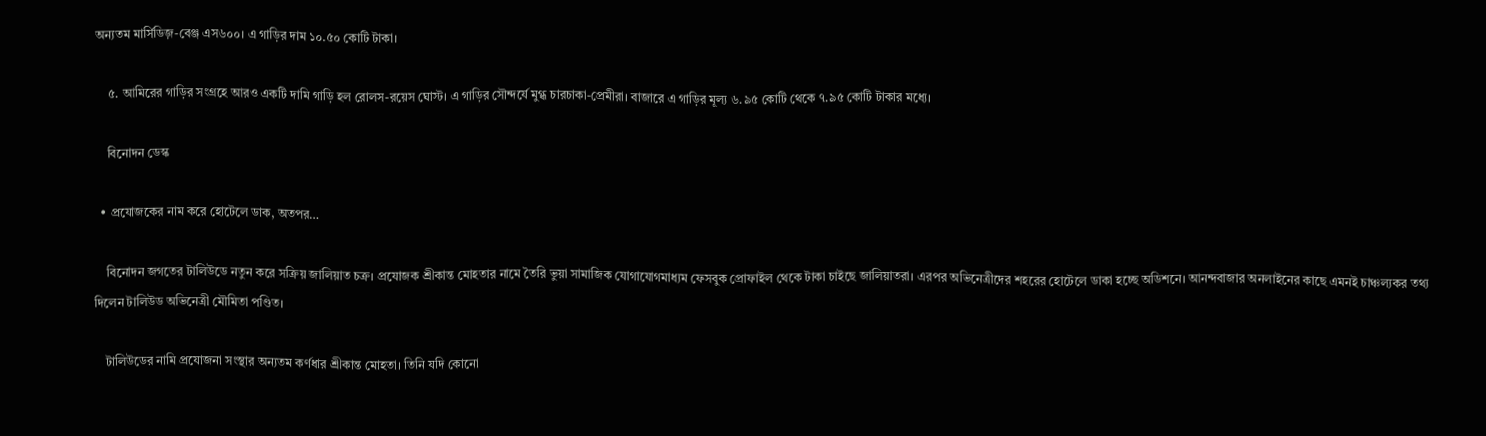অন্যতম মার্সিডিজ়-বেঞ্জ এস৬০০। এ গাড়ির দাম ১০.৫০ কোটি টাকা।

    ৫. আমিরের গাড়ির সংগ্রহে আরও একটি দামি গাড়ি হল রোলস-রয়েস ঘোস্ট। এ গাড়ির সৌন্দর্যে মুগ্ধ চারচাকা-প্রেমীরা। বাজারে এ গাড়ির মূল্য ৬.৯৫ কোটি থেকে ৭.৯৫ কোটি টাকার মধ্যে।

    বিনোদন ডেস্ক

  • প্রযোজকের নাম করে হোটেলে ডাক, অতপর…

    বিনোদন জগতের টালিউডে নতুন করে সক্রিয় জালিয়াত চক্র। প্রযোজক শ্রীকান্ত মোহতার নামে তৈরি ভুয়া সামাজিক যোগাযোগমাধ্যম ফেসবুক প্রোফাইল থেকে টাকা চাইছে জালিয়াতরা। এরপর অভিনেত্রীদের শহরের হোটেলে ডাকা হচ্ছে অডিশনে। আনন্দবাজার অনলাইনের কাছে এমনই চাঞ্চল্যকর তথ্য দিলেন টালিউড অভিনেত্রী মৌমিতা পণ্ডিত।

    টালিউডের নামি প্রযোজনা সংস্থার অন্যতম কর্ণধার শ্রীকান্ত মোহতা। তিনি যদি কোনো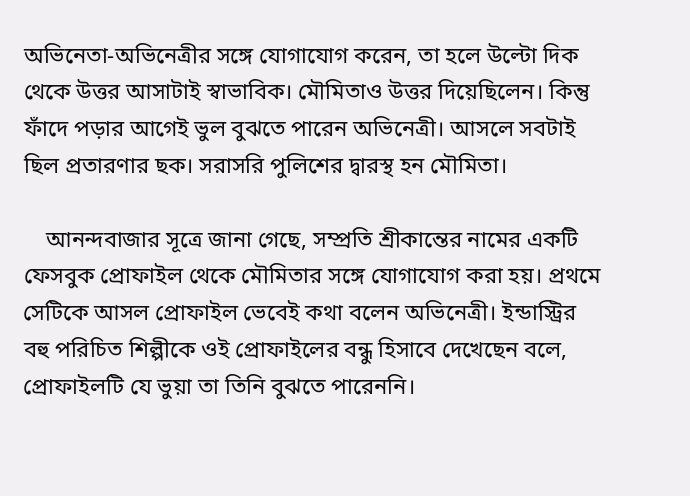অভিনেতা-অভিনেত্রীর সঙ্গে যোগাযোগ করেন, তা হলে উল্টো দিক থেকে উত্তর আসাটাই স্বাভাবিক। মৌমিতাও উত্তর দিয়েছিলেন। কিন্তু ফাঁদে পড়ার আগেই ভুল বুঝতে পারেন অভিনেত্রী। আসলে সবটাই ছিল প্রতারণার ছক। সরাসরি পুলিশের দ্বারস্থ হন মৌমিতা।

    আনন্দবাজার সূত্রে জানা গেছে, সম্প্রতি শ্রীকান্তের নামের একটি ফেসবুক প্রোফাইল থেকে মৌমিতার সঙ্গে যোগাযোগ করা হয়। প্রথমে সেটিকে আসল প্রোফাইল ভেবেই কথা বলেন অভিনেত্রী। ইন্ডাস্ট্রির বহু পরিচিত শিল্পীকে ওই প্রোফাইলের বন্ধু হিসাবে দেখেছেন বলে, প্রোফাইলটি যে ভুয়া তা তিনি বুঝতে পারেননি।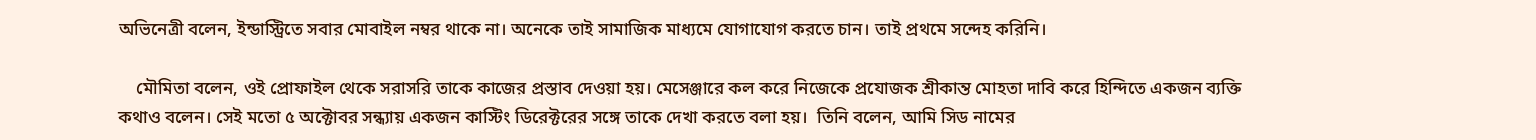অভিনেত্রী বলেন, ইন্ডাস্ট্রিতে সবার মোবাইল নম্বর থাকে না। অনেকে তাই সামাজিক মাধ্যমে যোগাযোগ করতে চান। তাই প্রথমে সন্দেহ করিনি।

    মৌমিতা বলেন, ওই প্রোফাইল থেকে সরাসরি তাকে কাজের প্রস্তাব দেওয়া হয়। মেসেঞ্জারে কল করে নিজেকে প্রযোজক শ্রীকান্ত মোহতা দাবি করে হিন্দিতে একজন ব্যক্তি কথাও বলেন। সেই মতো ৫ অক্টোবর সন্ধ্যায় একজন কাস্টিং ডিরেক্টরের সঙ্গে তাকে দেখা করতে বলা হয়।  তিনি বলেন, আমি সিড নামের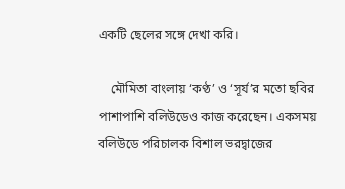একটি ছেলের সঙ্গে দেখা করি।

    মৌমিতা বাংলায় ‘কণ্ঠ’ ও ‘সূর্য’র মতো ছবির পাশাপাশি বলিউডেও কাজ করেছেন। একসময় বলিউডে পরিচালক বিশাল ভরদ্বাজের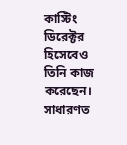কাস্টিং ডিরেক্টর হিসেবেও তিনি কাজ করেছেন। সাধারণত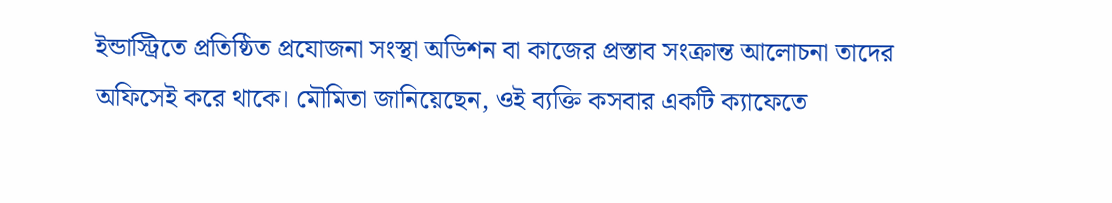ইন্ডাস্ট্রিতে প্রতিষ্ঠিত প্রযোজনা সংস্থা অডিশন বা কাজের প্রস্তাব সংক্রান্ত আলোচনা তাদের অফিসেই করে থাকে। মৌমিতা জানিয়েছেন, ওই ব্যক্তি কসবার একটি ক্যাফেতে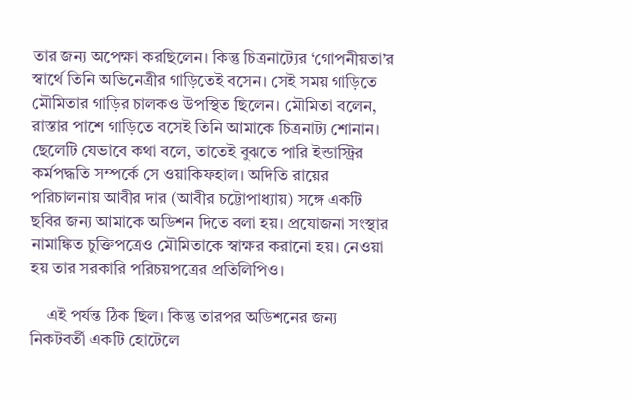তার জন্য অপেক্ষা করছিলেন। কিন্তু চিত্রনাট্যের ‘গোপনীয়তা’র স্বার্থে তিনি অভিনেত্রীর গাড়িতেই বসেন। সেই সময় গাড়িতে মৌমিতার গাড়ির চালকও উপস্থিত ছিলেন। মৌমিতা বলেন, রাস্তার পাশে গাড়িতে বসেই তিনি আমাকে চিত্রনাট্য শোনান। ছেলেটি যেভাবে কথা বলে, তাতেই বুঝতে পারি ইন্ডাস্ট্রির কর্মপদ্ধতি সম্পর্কে সে ওয়াকিফহাল। অদিতি রায়ের পরিচালনায় আবীর দার (আবীর চট্টোপাধ্যায়) সঙ্গে একটি ছবির জন্য আমাকে অডিশন দিতে বলা হয়। প্রযোজনা সংস্থার নামাঙ্কিত চুক্তিপত্রেও মৌমিতাকে স্বাক্ষর করানো হয়। নেওয়া হয় তার সরকারি পরিচয়পত্রের প্রতিলিপিও।

    এই পর্যন্ত ঠিক ছিল। কিন্তু তারপর অডিশনের জন্য নিকটবর্তী একটি হোটেলে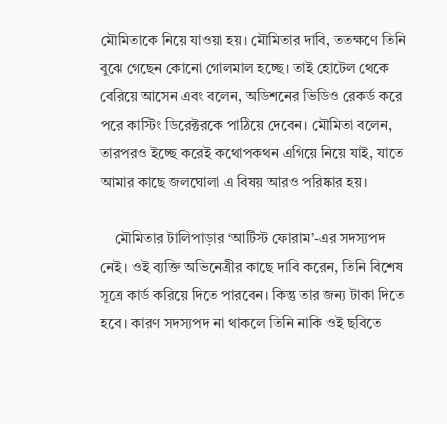মৌমিতাকে নিয়ে যাওয়া হয়। মৌমিতার দাবি, ততক্ষণে তিনি বুঝে গেছেন কোনো গোলমাল হচ্ছে। তাই হোটেল থেকে বেরিয়ে আসেন এবং বলেন, অডিশনের ভিডিও রেকর্ড করে পরে কাস্টিং ডিরেক্টরকে পাঠিয়ে দেবেন। মৌমিতা বলেন, তারপরও ইচ্ছে করেই কথোপকথন এগিয়ে নিয়ে যাই, যাতে আমার কাছে জলঘোলা এ বিষয় আরও পরিষ্কার হয়।

    মৌমিতার টালিপাড়ার ‘আর্টিস্ট ফোরাম’-এর সদস্যপদ নেই। ওই ব্যক্তি অভিনেত্রীর কাছে দাবি করেন, তিনি বিশেষ সূত্রে কার্ড করিয়ে দিতে পারবেন। কিন্তু তার জন্য টাকা দিতে হবে। কারণ সদস্যপদ না থাকলে তিনি নাকি ওই ছবিতে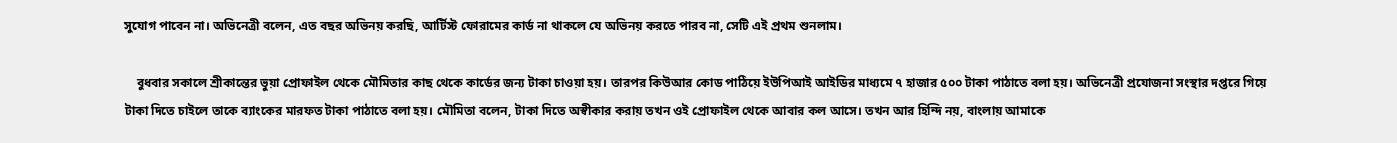সুযোগ পাবেন না। অভিনেত্রী বলেন, এত বছর অভিনয় করছি, আর্টিস্ট ফোরামের কার্ড না থাকলে যে অভিনয় করতে পারব না, সেটি এই প্রথম শুনলাম।

    বুধবার সকালে শ্রীকান্তের ভুয়া প্রোফাইল থেকে মৌমিতার কাছ থেকে কার্ডের জন্য টাকা চাওয়া হয়। তারপর কিউআর কোড পাঠিয়ে ইউপিআই আইডির মাধ্যমে ৭ হাজার ৫০০ টাকা পাঠাতে বলা হয়। অভিনেত্রী প্রযোজনা সংস্থার দপ্তরে গিয়ে টাকা দিতে চাইলে তাকে ব্যাংকের মারফত টাকা পাঠাতে বলা হয়। মৌমিতা বলেন, টাকা দিতে অস্বীকার করায় তখন ওই প্রোফাইল থেকে আবার কল আসে। তখন আর হিন্দি নয়, বাংলায় আমাকে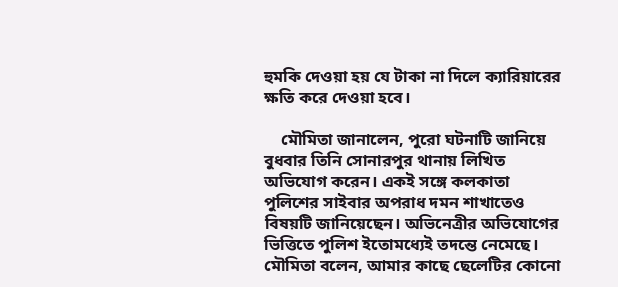হুমকি দেওয়া হয় যে টাকা না দিলে ক্যারিয়ারের ক্ষতি করে দেওয়া হবে।

    মৌমিতা জানালেন, পুরো ঘটনাটি জানিয়ে বুধবার তিনি সোনারপুর থানায় লিখিত অভিযোগ করেন। একই সঙ্গে কলকাতা পুলিশের সাইবার অপরাধ দমন শাখাতেও বিষয়টি জানিয়েছেন। অভিনেত্রীর অভিযোগের ভিত্তিতে পুলিশ ইতোমধ্যেই তদন্তে নেমেছে। মৌমিতা বলেন, আমার কাছে ছেলেটির কোনো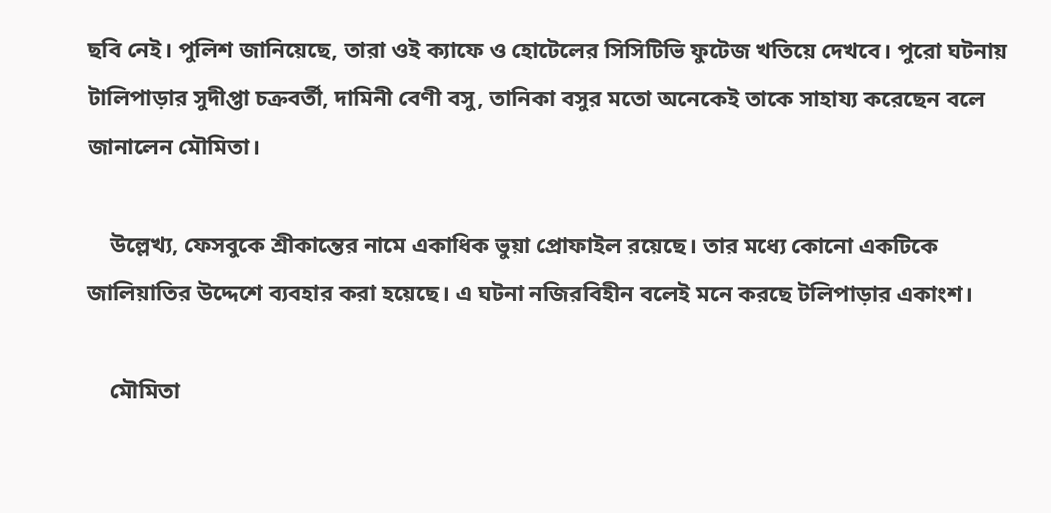ছবি নেই। পুলিশ জানিয়েছে, তারা ওই ক্যাফে ও হোটেলের সিসিটিভি ফুটেজ খতিয়ে দেখবে। পুরো ঘটনায় টালিপাড়ার সুদীপ্তা চক্রবর্তী, দামিনী বেণী বসু, তানিকা বসুর মতো অনেকেই তাকে সাহায্য করেছেন বলে জানালেন মৌমিতা।

    উল্লেখ্য, ফেসবুকে শ্রীকান্তের নামে একাধিক ভুয়া প্রোফাইল রয়েছে। তার মধ্যে কোনো একটিকে জালিয়াতির উদ্দেশে ব্যবহার করা হয়েছে। এ ঘটনা নজিরবিহীন বলেই মনে করছে টলিপাড়ার একাংশ।

    মৌমিতা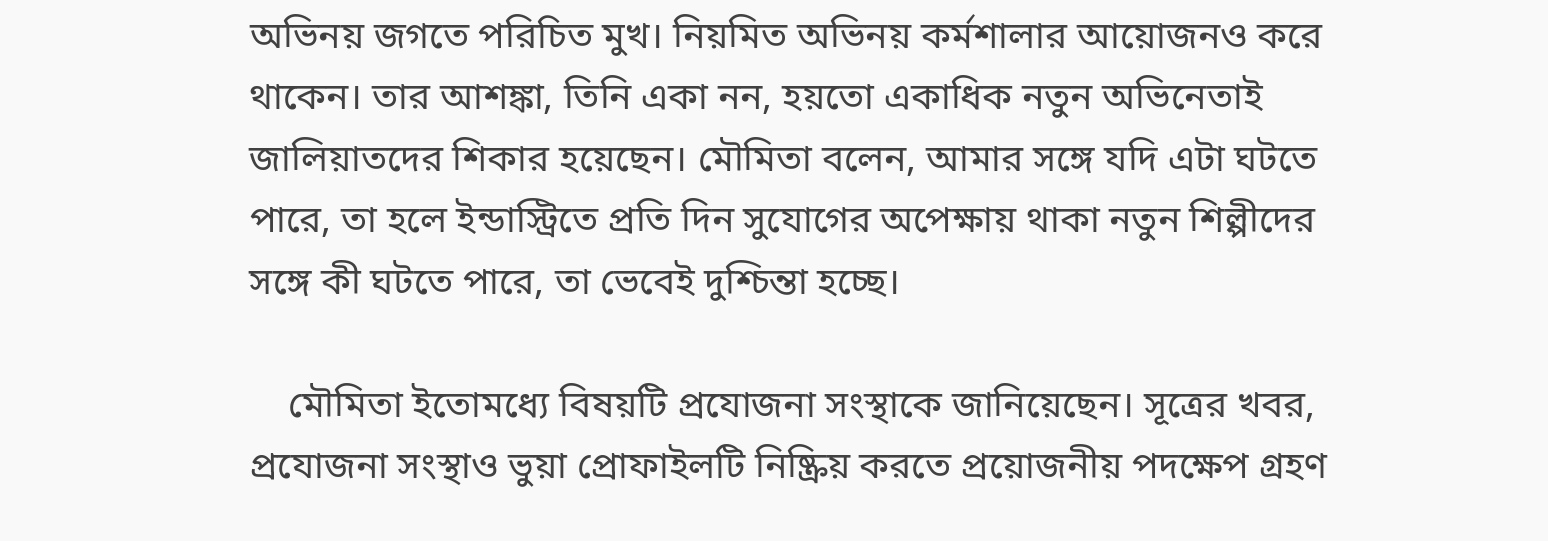অভিনয় জগতে পরিচিত মুখ। নিয়মিত অভিনয় কর্মশালার আয়োজনও করে থাকেন। তার আশঙ্কা, তিনি একা নন, হয়তো একাধিক নতুন অভিনেতাই জালিয়াতদের শিকার হয়েছেন। মৌমিতা বলেন, আমার সঙ্গে যদি এটা ঘটতে পারে, তা হলে ইন্ডাস্ট্রিতে প্রতি দিন সুযোগের অপেক্ষায় থাকা নতুন শিল্পীদের সঙ্গে কী ঘটতে পারে, তা ভেবেই দুশ্চিন্তা হচ্ছে।

    মৌমিতা ইতোমধ্যে বিষয়টি প্রযোজনা সংস্থাকে জানিয়েছেন। সূত্রের খবর, প্রযোজনা সংস্থাও ভুয়া প্রোফাইলটি নিষ্ক্রিয় করতে প্রয়োজনীয় পদক্ষেপ গ্রহণ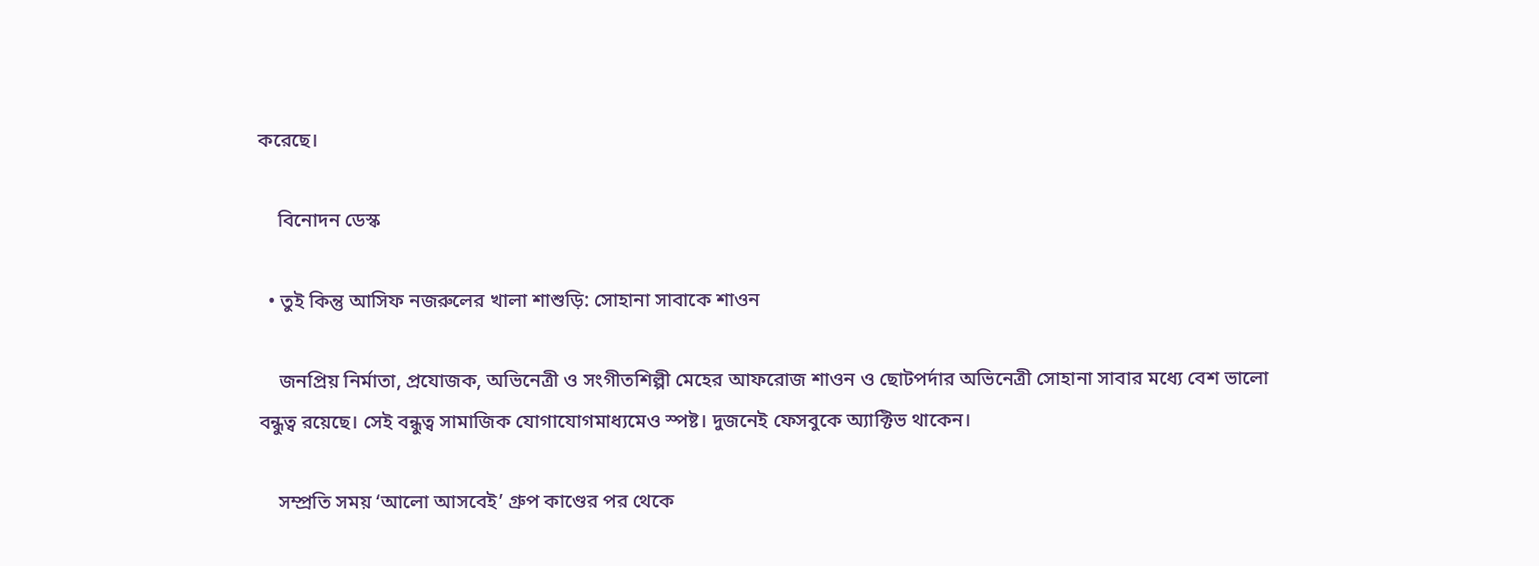করেছে।

    বিনোদন ডেস্ক

  • তুই কিন্তু আসিফ নজরুলের খালা শাশুড়ি: সোহানা সাবাকে শাওন

    জনপ্রিয় নির্মাতা, প্রযোজক, অভিনেত্রী ও সংগীতশিল্পী মেহের আফরোজ শাওন ও ছোটপর্দার অভিনেত্রী সোহানা সাবার মধ্যে বেশ ভালো বন্ধুত্ব রয়েছে। সেই বন্ধুত্ব সামাজিক যোগাযোগমাধ্যমেও স্পষ্ট। দুজনেই ফেসবুকে অ্যাক্টিভ থাকেন।

    সম্প্রতি সময় ‘আলো আসবেই’ গ্রুপ কাণ্ডের পর থেকে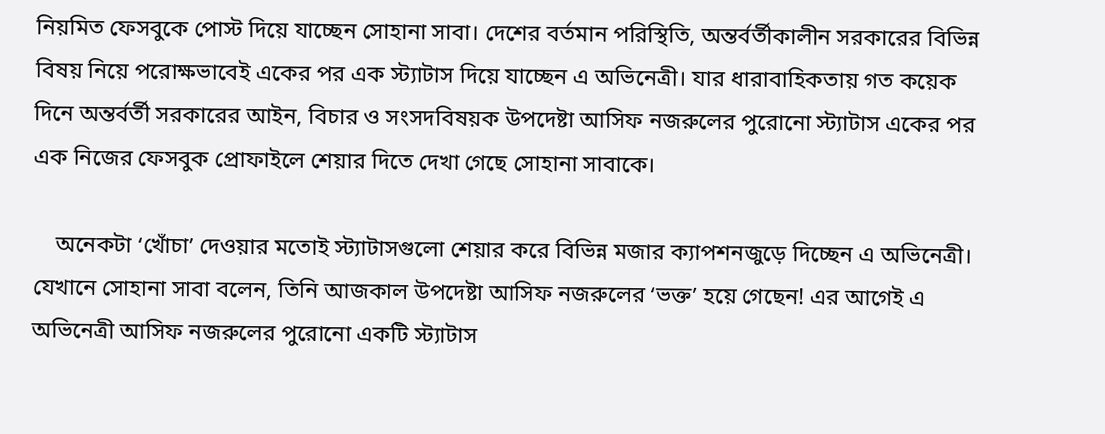নিয়মিত ফেসবুকে পোস্ট দিয়ে যাচ্ছেন সোহানা সাবা। দেশের বর্তমান পরিস্থিতি, অন্তর্বর্তীকালীন সরকারের বিভিন্ন বিষয় নিয়ে পরোক্ষভাবেই একের পর এক স্ট্যাটাস দিয়ে যাচ্ছেন এ অভিনেত্রী। যার ধারাবাহিকতায় গত কয়েক দিনে অন্তর্বর্তী সরকারের আইন, বিচার ও সংসদবিষয়ক উপদেষ্টা আসিফ নজরুলের পুরোনো স্ট্যাটাস একের পর এক নিজের ফেসবুক প্রোফাইলে শেয়ার দিতে দেখা গেছে সোহানা সাবাকে।

    অনেকটা ‘খোঁচা’ দেওয়ার মতোই স্ট্যাটাসগুলো শেয়ার করে বিভিন্ন মজার ক্যাপশনজুড়ে দিচ্ছেন এ অভিনেত্রী। যেখানে সোহানা সাবা বলেন, তিনি আজকাল উপদেষ্টা আসিফ নজরুলের ‘ভক্ত’ হয়ে গেছেন! এর আগেই এ অভিনেত্রী আসিফ নজরুলের পুরোনো একটি স্ট্যাটাস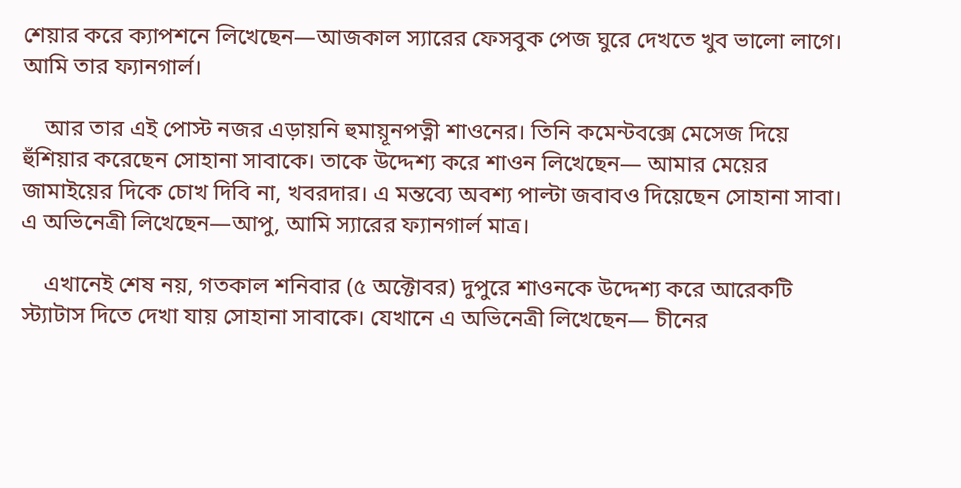শেয়ার করে ক্যাপশনে লিখেছেন—আজকাল স্যারের ফেসবুক পেজ ঘুরে দেখতে খুব ভালো লাগে। আমি তার ফ্যানগার্ল।

    আর তার এই পোস্ট নজর এড়ায়নি হুমায়ূনপত্নী শাওনের। তিনি কমেন্টবক্সে মেসেজ দিয়ে হুঁশিয়ার করেছেন সোহানা সাবাকে। তাকে উদ্দেশ্য করে শাওন লিখেছেন— আমার মেয়ের জামাইয়ের দিকে চোখ দিবি না, খবরদার। এ মন্তব্যে অবশ্য পাল্টা জবাবও দিয়েছেন সোহানা সাবা। এ অভিনেত্রী লিখেছেন—আপু, আমি স্যারের ফ্যানগার্ল মাত্র।

    এখানেই শেষ নয়, গতকাল শনিবার (৫ অক্টোবর) দুপুরে শাওনকে উদ্দেশ্য করে আরেকটি স্ট্যাটাস দিতে দেখা যায় সোহানা সাবাকে। যেখানে এ অভিনেত্রী লিখেছেন— চীনের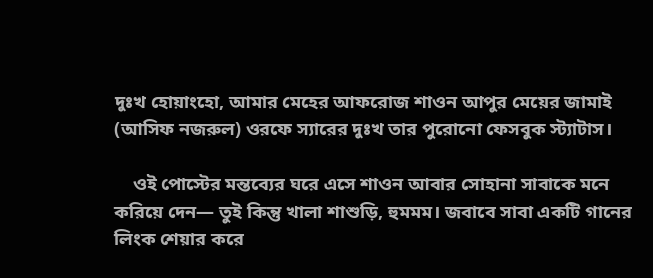দুঃখ হোয়াংহো, আমার মেহের আফরোজ শাওন আপুর মেয়ের জামাই (আসিফ নজরুল) ওরফে স্যারের দুঃখ তার পুরোনো ফেসবুক স্ট্যাটাস।

    ওই পোস্টের মন্তব্যের ঘরে এসে শাওন আবার সোহানা সাবাকে মনে করিয়ে দেন— তুই কিন্তু খালা শাশুড়ি, হুমমম। জবাবে সাবা একটি গানের লিংক শেয়ার করে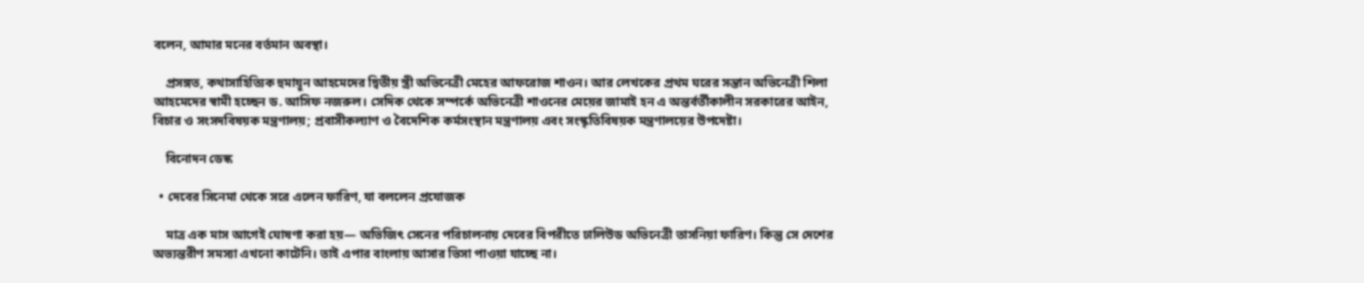বলেন, আমার মনের বর্তমান অবস্থা।

    প্রসঙ্গত, কথাসাহিত্যিক হুমায়ূন আহমেদের দ্বিতীয় স্ত্রী অভিনেত্রী মেহের আফরোজ শাওন। আর লেখকের প্রথম ঘরের সন্তান অভিনেত্রী শিলা আহমেদের স্বামী হচ্ছেন ড. আসিফ নজরুল। সেদিক থেকে সম্পর্কে অভিনেত্রী শাওনের মেয়ের জামাই হন এ অন্তর্বর্তীকালীন সরকারের আইন, বিচার ও সংসদবিষয়ক মন্ত্রণালয়; প্রবাসীকল্যাণ ও বৈদেশিক কর্মসংস্থান মন্ত্রণালয় এবং সংস্কৃতিবিষয়ক মন্ত্রণালয়ের উপদেষ্টা।

    বিনোদন ডেস্ক

  • দেবের সিনেমা থেকে সরে এলেন ফারিণ, যা বললেন প্রযোজক

    মাত্র এক মাস আগেই ঘোষণা করা হয়— অভিজিৎ সেনের পরিচালনায় দেবের বিপরীতে ঢালিউড অভিনেত্রী তাসনিয়া ফারিণ। কিন্তু সে দেশের অভ্যন্তরীণ সমস্যা এখনো কাটেনি। তাই এপার বাংলায় আসার ভিসা পাওয়া যাচ্ছে না।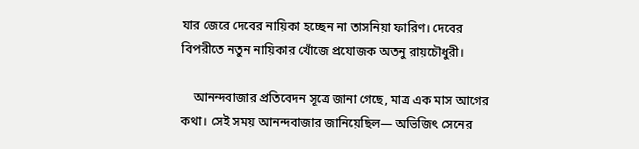যার জেরে দেবের নায়িকা হচ্ছেন না তাসনিয়া ফারিণ। দেবের বিপরীতে নতুন নায়িকার খোঁজে প্রযোজক অতনু রায়চৌধুরী।

    আনন্দবাজার প্রতিবেদন সূত্রে জানা গেছে, মাত্র এক মাস আগের কথা। সেই সময় আনন্দবাজার জানিয়েছিল— অভিজিৎ সেনের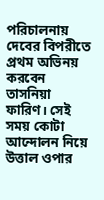পরিচালনায় দেবের বিপরীতে প্রথম অভিনয় করবেন তাসনিয়া ফারিণ। সেই সময় কোটা আন্দোলন নিয়ে উত্তাল ওপার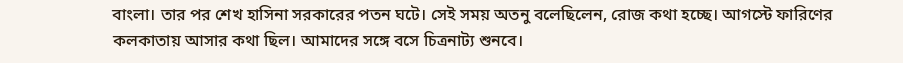বাংলা। তার পর শেখ হাসিনা সরকারের পতন ঘটে। সেই সময় অতনু বলেছিলেন, রোজ কথা হচ্ছে। আগস্টে ফারিণের কলকাতায় আসার কথা ছিল। আমাদের সঙ্গে বসে চিত্রনাট্য শুনবে।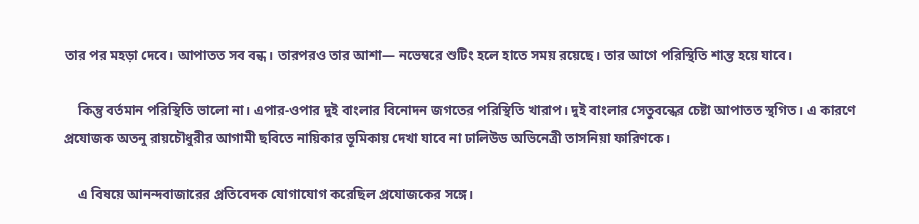তার পর মহড়া দেবে। আপাতত সব বন্ধ। তারপরও তার আশা— নভেম্বরে শুটিং হলে হাতে সময় রয়েছে। তার আগে পরিস্থিতি শান্ত হয়ে যাবে।

    কিন্তু বর্তমান পরিস্থিতি ভালো না। এপার-ওপার দুই বাংলার বিনোদন জগতের পরিস্থিতি খারাপ। দুই বাংলার সেতুবন্ধের চেষ্টা আপাতত স্থগিত। এ কারণে প্রযোজক অতনু রায়চৌধুরীর আগামী ছবিতে নায়িকার ভূমিকায় দেখা যাবে না ঢালিউড অভিনেত্রী তাসনিয়া ফারিণকে।

    এ বিষয়ে আনন্দবাজারের প্রতিবেদক যোগাযোগ করেছিল প্রযোজকের সঙ্গে।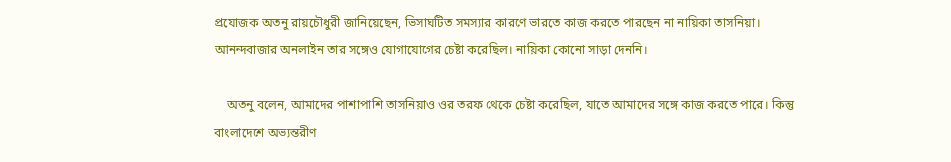প্রযোজক অতনু রায়চৌধুরী জানিয়েছেন, ভিসাঘটিত সমস্যার কারণে ভারতে কাজ করতে পারছেন না নায়িকা তাসনিয়া। আনন্দবাজার অনলাইন তার সঙ্গেও যোগাযোগের চেষ্টা করেছিল। নায়িকা কোনো সাড়া দেননি।

    অতনু বলেন, আমাদের পাশাপাশি তাসনিয়াও ওর তরফ থেকে চেষ্টা করেছিল, যাতে আমাদের সঙ্গে কাজ করতে পারে। কিন্তু বাংলাদেশে অভ্যন্তরীণ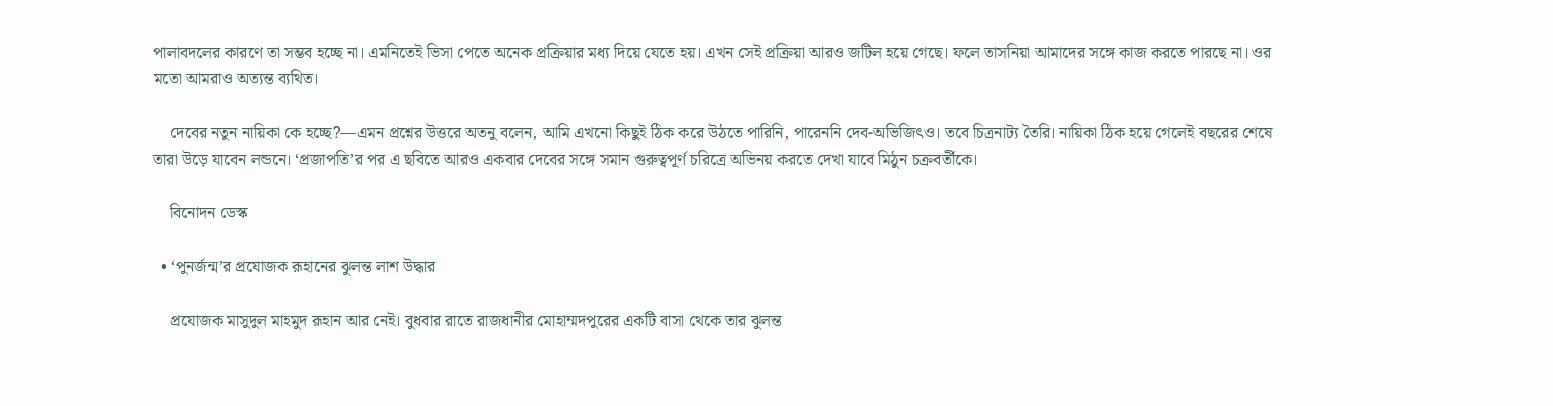পালাবদলের কারণে তা সম্ভব হচ্ছে না। এমনিতেই ভিসা পেতে অনেক প্রক্রিয়ার মধ্য দিয়ে যেতে হয়। এখন সেই প্রক্রিয়া আরও জটিল হয়ে গেছে। ফলে তাসনিয়া আমাদের সঙ্গে কাজ করতে পারছে না। ওর মতো আমরাও অত্যন্ত ব্যথিত।

    দেবের নতুন নায়িকা কে হচ্ছে?—এমন প্রশ্নের উত্তরে অতনু বলেন, আমি এখনো কিছুই ঠিক করে উঠতে পারিনি, পারেননি দেব-অভিজিৎও। তবে চিত্রনাট্য তৈরি। নায়িকা ঠিক হয়ে গেলেই বছরের শেষে তারা উড়ে যাবেন লন্ডনে। ‘প্রজাপতি’র পর এ ছবিতে আরও একবার দেবের সঙ্গে সমান গুরুত্বপূর্ণ চরিত্রে অভিনয় করতে দেখা যাবে মিঠুন চক্রবর্তীকে।

    বিনোদন ডেস্ক

  • ‘পুনর্জন্ম’র প্রযোজক রূহানের ঝুলন্ত লাশ উদ্ধার

    প্রযোজক মাসুদুল মাহমুদ রূহান আর নেই। বুধবার রাতে রাজধানীর মোহাম্মদপুরের একটি বাসা থেকে তার ঝুলন্ত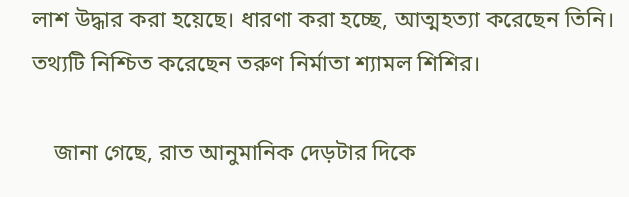লাশ উদ্ধার করা হয়েছে। ধারণা করা হচ্ছে, আত্মহত্যা করেছেন তিনি। তথ্যটি নিশ্চিত করেছেন তরুণ নির্মাতা শ্যামল শিশির।

    জানা গেছে, রাত আনুমানিক দেড়টার দিকে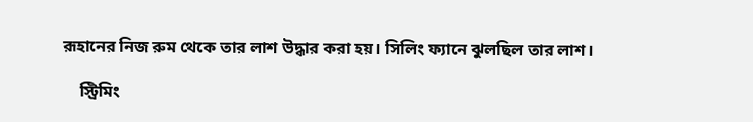রূহানের নিজ রুম থেকে তার লাশ উদ্ধার করা হয়। সিলিং ফ্যানে ঝুলছিল তার লাশ।

    স্ট্রিমিং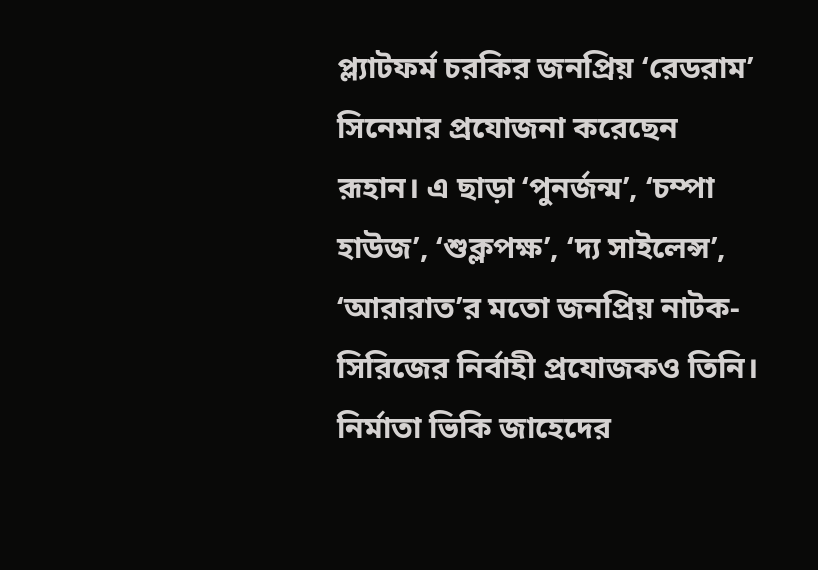প্ল্যাটফর্ম চরকির জনপ্রিয় ‘রেডরাম’ সিনেমার প্রযোজনা করেছেন রূহান। এ ছাড়া ‘পুনর্জন্ম’, ‘চম্পা হাউজ’, ‘শুক্লপক্ষ’, ‘দ্য সাইলেন্স’, ‘আরারাত’র মতো জনপ্রিয় নাটক-সিরিজের নির্বাহী প্রযোজকও তিনি। নির্মাতা ভিকি জাহেদের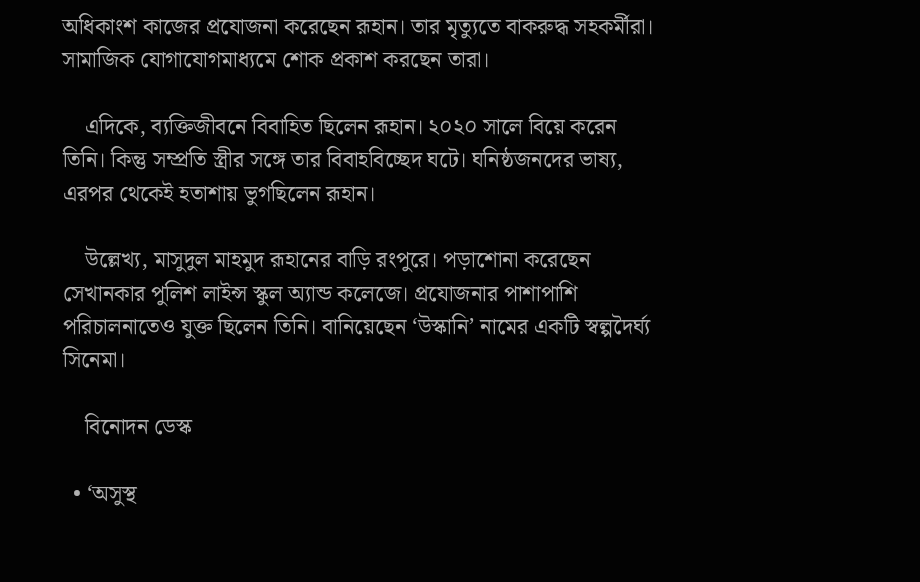অধিকাংশ কাজের প্রযোজনা করেছেন রূহান। তার মৃত্যুতে বাকরুদ্ধ সহকর্মীরা। সামাজিক যোগাযোগমাধ্যমে শোক প্রকাশ করছেন তারা।

    এদিকে, ব্যক্তিজীবনে বিবাহিত ছিলেন রূহান। ২০২০ সালে বিয়ে করেন তিনি। কিন্তু সম্প্রতি স্ত্রীর সঙ্গে তার বিবাহবিচ্ছেদ ঘটে। ঘনিষ্ঠজনদের ভাষ্য, এরপর থেকেই হতাশায় ভুগছিলেন রূহান।

    উল্লেখ্য, মাসুদুল মাহমুদ রূহানের বাড়ি রংপুরে। পড়াশোনা করেছেন সেখানকার পুলিশ লাইন্স স্কুল অ্যান্ড কলেজে। প্রযোজনার পাশাপাশি পরিচালনাতেও যুক্ত ছিলেন তিনি। বানিয়েছেন ‘উস্কানি’ নামের একটি স্বল্পদৈর্ঘ্য সিনেমা।

    বিনোদন ডেস্ক

  • ‘অসুস্থ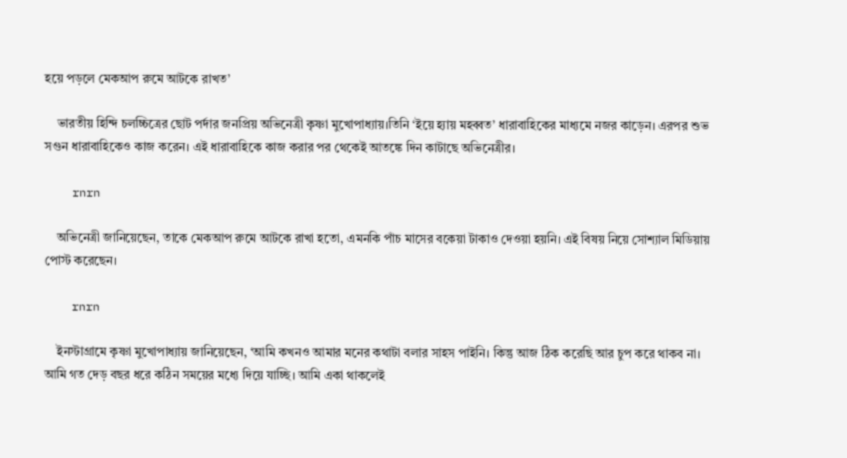হয়ে পড়লে মেকআপ রুমে আটকে রাখত’

    ভারতীয় হিন্দি চলচ্চিত্রের ছোট পর্দার জনপ্রিয় অভিনেত্রী কৃষ্ণা মুখোপাধ্যায়।তিনি ‘ইয়ে হ্যায় মহব্বত’ ধারাবাহিকের মাধ্যমে নজর কাড়েন। এরপর শুভ সগুন ধারাবাহিকেও কাজ করেন। এই ধারাবাহিকে কাজ করার পর থেকেই আতঙ্কে দিন কাটাছে অভিনেত্রীর।

    rnrn

    অভিনেত্রী জানিয়েছেন, তাকে মেকআপ রুমে আটকে রাখা হতো, এমনকি পাঁচ মাসের বকেয়া টাকাও দেওয়া হয়নি। এই বিষয় নিয়ে সোশ্যাল মিডিয়ায় পোস্ট করেছেন।

    rnrn

    ইনস্টাগ্রামে কৃষ্ণা মুখোপাধ্যায় জানিয়েছেন, ‘আমি কখনও আমার মনের কথাটা বলার সাহস পাইনি। কিন্তু আজ ঠিক করেছি আর চুপ করে থাকব না। আমি গত দেড় বছর ধরে কঠিন সময়ের মধ্যে দিয়ে যাচ্ছি। আমি একা থাকলেই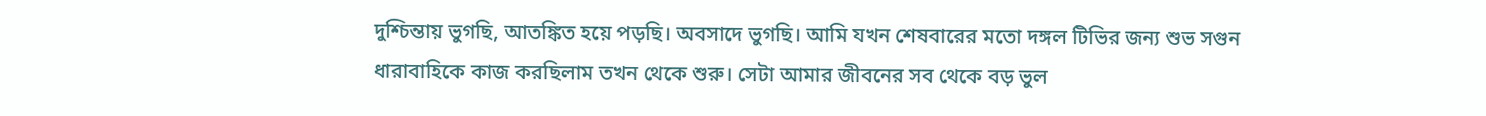দুশ্চিন্তায় ভুগছি, আতঙ্কিত হয়ে পড়ছি। অবসাদে ভুগছি। আমি যখন শেষবারের মতো দঙ্গল টিভির জন্য শুভ সগুন ধারাবাহিকে কাজ করছিলাম তখন থেকে শুরু। সেটা আমার জীবনের সব থেকে বড় ভুল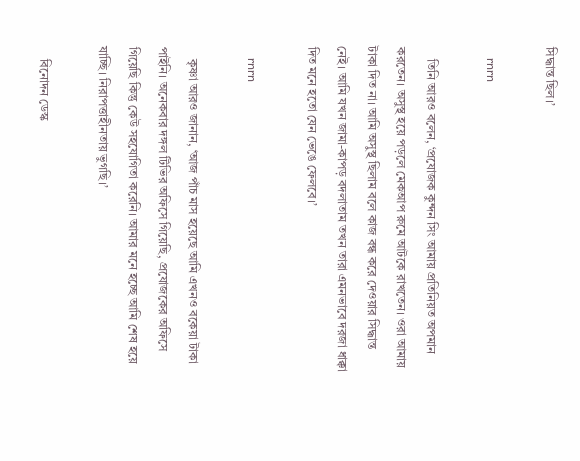সিদ্ধান্ত ছিল।’

    rnrn

    তিনি আরও বলেন, ‘প্রযোজক কুন্দন সিং আমায় প্রতিনিয়ত অপমান করতেন। অসুস্থ হয়ে পড়লে মেকআপ রুমে আটকে রাখতেন। ওরা আমায় টাকা দিত না। আমি অসুস্থ ছিলাম বলে কাজ বন্ধ করে দেওয়ার সিদ্ধান্ত নেই। আমি যখন জামা-কাপড় বদলাতাম তখন তারা এমনভাবে দরজা ধাক্কা দিত মনে হতো যেন ভেঙে ফেলবে।’

    rnrn

    কৃষ্ণা আরও জানান, ‘আজ পাঁচ মাস হয়েছে আমি এখনও বকেয়া টাকা পাইনি। অনেকবার দঙ্গল টিভির অফিসে গিয়েছি, প্রযোজকের অফিসে গিয়েছি কিন্তু কেউ সহযোগিতা করেনি। আমার মনে হচ্ছে আমি শেষ হয়ে যাচ্ছি। নিরাপত্তাহীনতায় ভুগছি।’

    বিনোদন ডেস্ক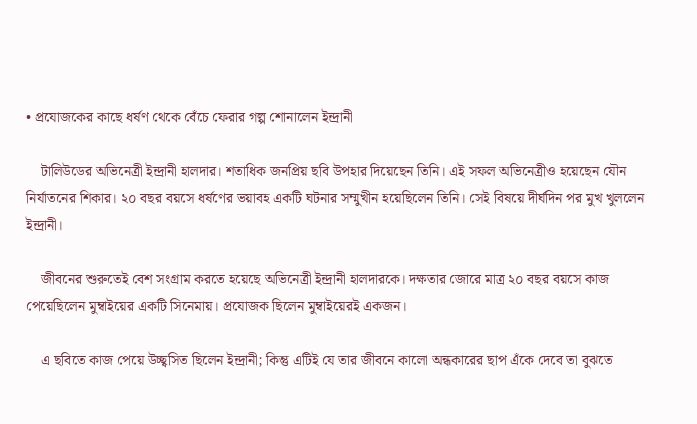• প্রযোজকের কাছে ধর্ষণ থেকে বেঁচে ফেরার গল্প শোনালেন ইন্দ্রানী

    টালিউডের অভিনেত্রী ইন্দ্রানী হালদার। শতাধিক জনপ্রিয় ছবি উপহার দিয়েছেন তিনি। এই সফল অভিনেত্রীও হয়েছেন যৌন নির্যাতনের শিকার। ২০ বছর বয়সে ধর্ষণের ভয়াবহ একটি ঘটনার সম্মুখীন হয়েছিলেন তিনি। সেই বিষয়ে দীর্ঘদিন পর মুখ খুললেন ইন্দ্রানী।

    জীবনের শুরুতেই বেশ সংগ্রাম করতে হয়েছে অভিনেত্রী ইন্দ্রানী হালদারকে। দক্ষতার জোরে মাত্র ২০ বছর বয়সে কাজ পেয়েছিলেন মুম্বাইয়ের একটি সিনেমায়। প্রযোজক ছিলেন মুম্বাইয়েরই একজন।

    এ ছবিতে কাজ পেয়ে উচ্ছ্বসিত ছিলেন ইন্দ্রানী; কিন্তু এটিই যে তার জীবনে কালো অন্ধকারের ছাপ এঁকে দেবে তা বুঝতে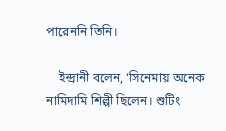পারেননি তিনি।

    ইন্দ্রানী বলেন, ‘সিনেমায় অনেক নামিদামি শিল্পী ছিলেন। শুটিং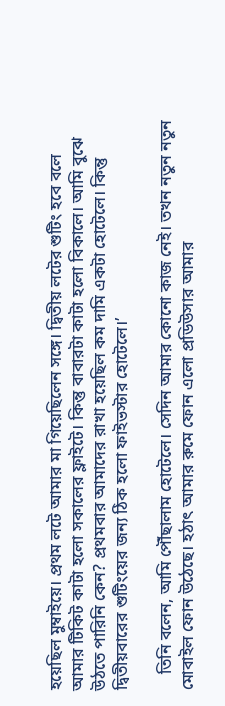হয়েছিল মুম্বাইয়ে। প্রথম লটে আমার মা গিয়েছিলেন সঙ্গে। দ্বিতীয় লটের শুটিং হবে বলে আমার টিকিট কাটা হলো সকালের ফ্লাইটে। কিন্তু বাবারটা কাটা হলো বিকালে। আমি বুঝে উঠতে পারিনি কেন? প্রথমবার আমাদের রাখা হয়েছিল কম দামি একটা হোটেলে। কিন্তু দ্বিতীয়বারের শুটিংয়ের জন্য ঠিক হলো ফাইভস্টার হোটেলে।’

    তিনি বলেন, আমি পৌঁছালাম হোটেলে। সেদিন আমার কোনো কাজ নেই। তখন নতুন নতুন মোবাইল ফোন উঠেছে। হঠাৎ আমার রুমে ফোন এলো প্রডিউসার আমার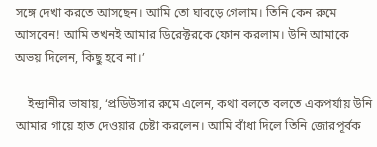সঙ্গে দেখা করতে আসছেন। আমি তো ঘাবড়ে গেলাম। তিনি কেন রুমে আসবেন! আমি তখনই আমার ডিরেক্টরকে ফোন করলাম। উনি আমাকে অভয় দিলেন, কিছু হবে না।’

    ইন্দ্রানীর ভাষায়, ‘প্রডিউসার রুমে এলেন, কথা বলতে বলতে একপর্যায় উনি আমার গায়ে হাত দেওয়ার চেষ্টা করলেন। আমি বাঁধা দিলে তিনি জোরপূর্বক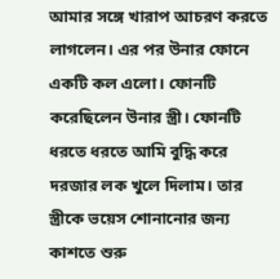আমার সঙ্গে খারাপ আচরণ করতে লাগলেন। এর পর উনার ফোনে একটি কল এলো। ফোনটি করেছিলেন উনার স্ত্রী। ফোনটি ধরতে ধরতে আমি বুদ্ধি করে দরজার লক খুলে দিলাম। তার স্ত্রীকে ভয়েস শোনানোর জন্য কাশতে শুরু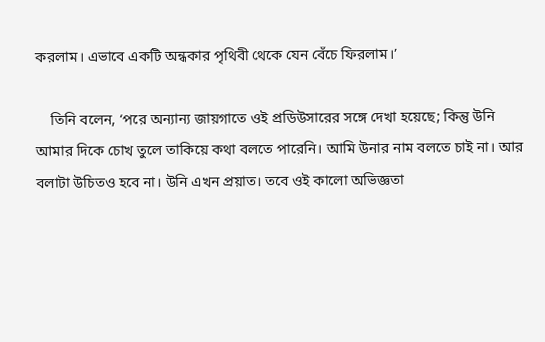করলাম। এভাবে একটি অন্ধকার পৃথিবী থেকে যেন বেঁচে ফিরলাম।’

    তিনি বলেন, ‘পরে অন্যান্য জায়গাতে ওই প্রডিউসারের সঙ্গে দেখা হয়েছে; কিন্তু উনি আমার দিকে চোখ তুলে তাকিয়ে কথা বলতে পারেনি। আমি উনার নাম বলতে চাই না। আর বলাটা উচিতও হবে না। উনি এখন প্রয়াত। তবে ওই কালো অভিজ্ঞতা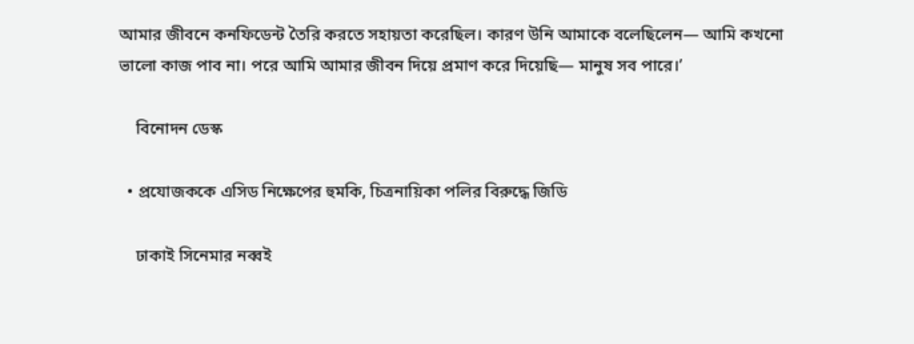আমার জীবনে কনফিডেন্ট তৈরি করতে সহায়তা করেছিল। কারণ উনি আমাকে বলেছিলেন— আমি কখনো ভালো কাজ পাব না। পরে আমি আমার জীবন দিয়ে প্রমাণ করে দিয়েছি— মানুষ সব পারে।’

    বিনোদন ডেস্ক

  • প্রযোজককে এসিড নিক্ষেপের হুমকি, চিত্রনায়িকা পলির বিরুদ্ধে জিডি

    ঢাকাই সিনেমার নব্বই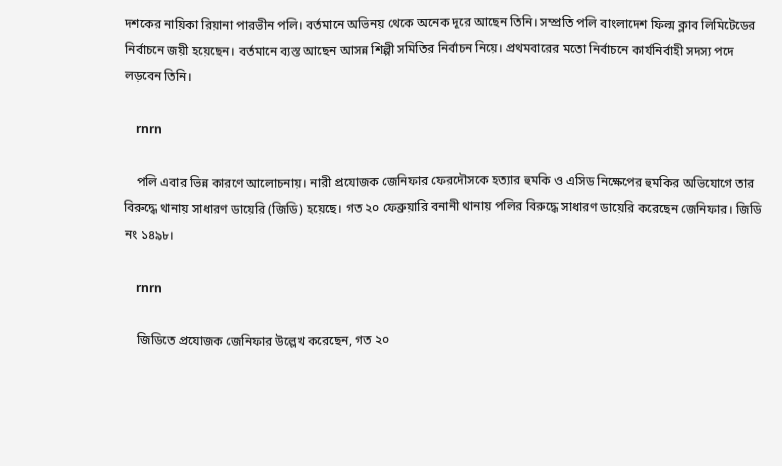দশকের নায়িকা রিয়ানা পারভীন পলি। বর্তমানে অভিনয় থেকে অনেক দূরে আছেন তিনি। সম্প্রতি পলি বাংলাদেশ ফিল্ম ক্লাব লিমিটেডের নির্বাচনে জয়ী হয়েছেন। বর্তমানে ব্যস্ত আছেন আসন্ন শিল্পী সমিতির নির্বাচন নিয়ে। প্রথমবারের মতো নির্বাচনে কার্যনির্বাহী সদস্য পদে লড়বেন তিনি।

    rnrn

    পলি এবার ভিন্ন কারণে আলোচনায়। নারী প্রযোজক জেনিফার ফেরদৌসকে হত্যার হুমকি ও এসিড নিক্ষেপের হুমকির অভিযোগে তার বিরুদ্ধে থানায় সাধারণ ডায়েরি (জিডি) হয়েছে। গত ২০ ফেব্রুয়ারি বনানী থানায় পলির বিরুদ্ধে সাধারণ ডায়েরি করেছেন জেনিফার। জিডি নং ১৪৯৮।

    rnrn

    জিডিতে প্রযোজক জেনিফার উল্লেখ করেছেন, গত ২০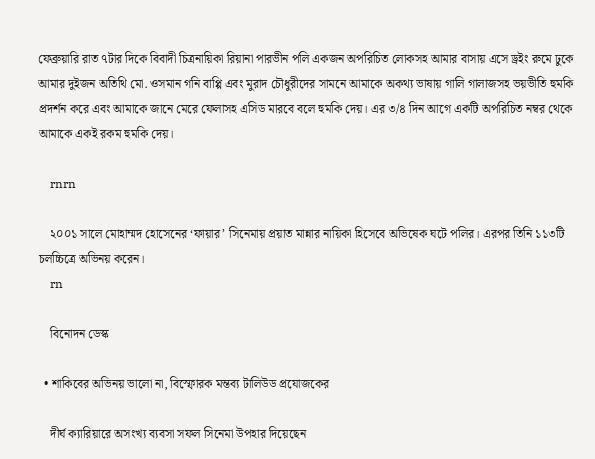ফেব্রুয়ারি রাত ৭টার দিকে বিবাদী চিত্রনায়িকা রিয়ানা পারভীন পলি একজন অপরিচিত লোকসহ আমার বাসায় এসে ড্রইং রুমে ঢুকে আমার দুইজন অতিথি মো. ওসমান গনি বাপ্পি এবং মুরাদ চৌধুরীদের সামনে আমাকে অকথ্য ভাষায় গালি গালাজসহ ভয়ভীতি হুমকি প্রদর্শন করে এবং আমাকে জানে মেরে ফেলাসহ এসিড মারবে বলে হুমকি দেয়। এর ৩/৪ দিন আগে একটি অপরিচিত নম্বর থেকে আমাকে একই রকম হুমকি দেয়।

    rnrn

    ২০০১ সালে মোহাম্মদ হোসেনের ‘ফায়ার’ সিনেমায় প্রয়াত মান্নার নায়িকা হিসেবে অভিষেক ঘটে পলির। এরপর তিনি ১১৩টি চলচ্চিত্রে অভিনয় করেন।
    rn

    বিনোদন ডেস্ক

  • শাকিবের অভিনয় ভালো না, বিস্ফোরক মন্তব্য টালিউড প্রযোজকের

    দীর্ঘ ক্যারিয়ারে অসংখ্য ব্যবসা সফল সিনেমা উপহার দিয়েছেন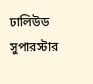ঢালিউড সুপারস্টার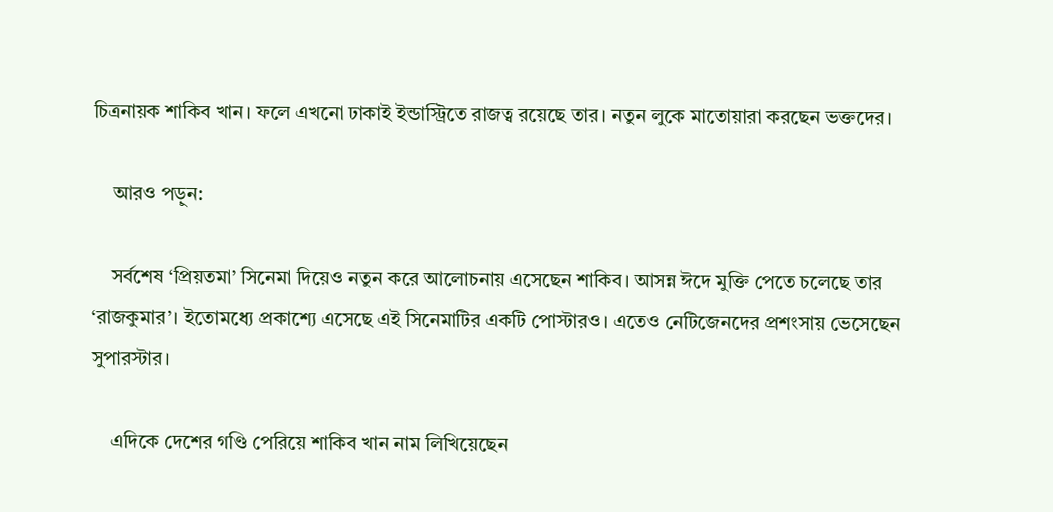চিত্রনায়ক শাকিব খান। ফলে এখনো ঢাকাই ইন্ডাস্ট্রিতে রাজত্ব রয়েছে তার। নতুন লুকে মাতোয়ারা করছেন ভক্তদের।

    আরও পড়ুন:

    সর্বশেষ ‘প্রিয়তমা’ সিনেমা দিয়েও নতুন করে আলোচনায় এসেছেন শাকিব। আসন্ন ঈদে মুক্তি পেতে চলেছে তার ‘রাজকুমার’। ইতোমধ্যে প্রকাশ্যে এসেছে এই সিনেমাটির একটি পোস্টারও। এতেও নেটিজেনদের প্রশংসায় ভেসেছেন সুপারস্টার।

    এদিকে দেশের গণ্ডি পেরিয়ে শাকিব খান নাম লিখিয়েছেন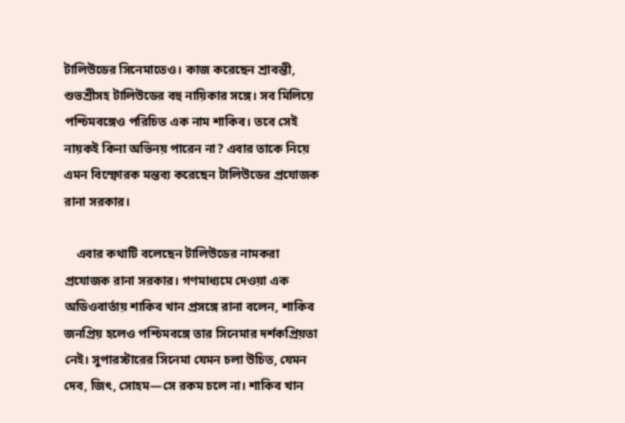টালিউডের সিনেমাতেও। কাজ করেছেন শ্রাবন্তী, শুভশ্রীসহ টালিউডের বহু নায়িকার সঙ্গে। সব মিলিয়ে পশ্চিমবঙ্গেও পরিচিত এক নাম শাকিব। তবে সেই নায়কই কিনা অভিনয় পারেন না? এবার তাকে নিয়ে এমন বিস্ফোরক মন্তব্য করেছেন টালিউডের প্রযোজক রানা সরকার।

    এবার কথাটি বলেছেন টালিউডের নামকরা প্রযোজক রানা সরকার। গণমাধ্যমে দেওয়া এক অডিওবার্তায় শাকিব খান প্রসঙ্গে রানা বলেন, শাকিব জনপ্রিয় হলেও পশ্চিমবঙ্গে তার সিনেমার দর্শকপ্রিয়তা নেই। সুপারস্টারের সিনেমা যেমন চলা উচিত, যেমন দেব, জিৎ, সোহম—সে রকম চলে না। শাকিব খান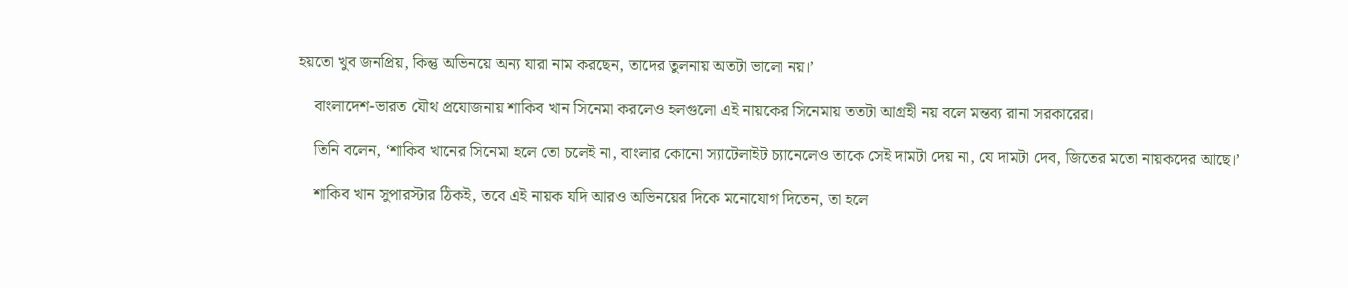হয়তো খুব জনপ্রিয়, কিন্তু অভিনয়ে অন্য যারা নাম করছেন, তাদের তুলনায় অতটা ভালো নয়।’

    বাংলাদেশ-ভারত যৌথ প্রযোজনায় শাকিব খান সিনেমা করলেও হলগুলো এই নায়কের সিনেমায় ততটা আগ্রহী নয় বলে মন্তব্য রানা সরকারের।

    তিনি বলেন, ‘শাকিব খানের সিনেমা হলে তো চলেই না, বাংলার কোনো স্যাটেলাইট চ্যানেলেও তাকে সেই দামটা দেয় না, যে দামটা দেব, জিতের মতো নায়কদের আছে।’

    শাকিব খান সুপারস্টার ঠিকই, তবে এই নায়ক যদি আরও অভিনয়ের দিকে মনোযোগ দিতেন, তা হলে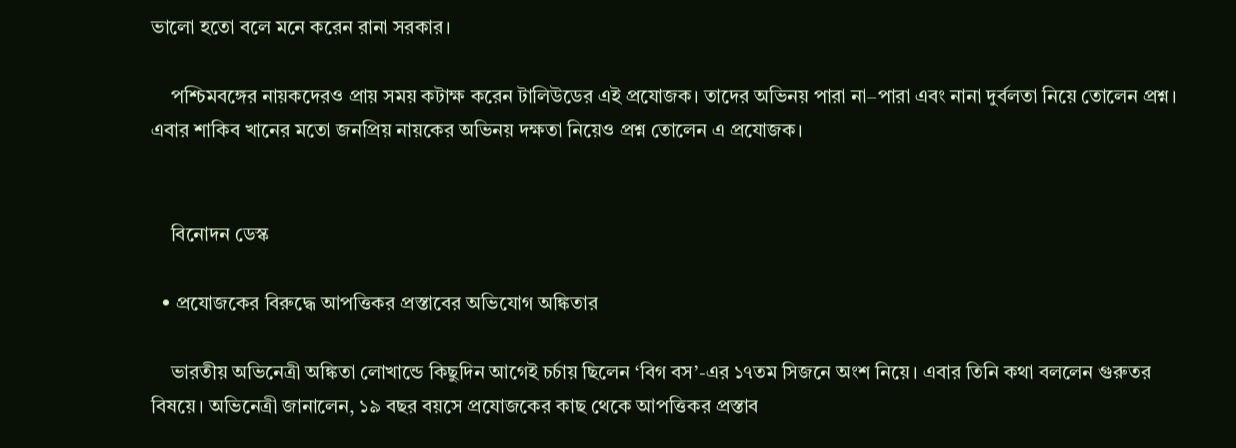ভালো হতো বলে মনে করেন রানা সরকার।

    পশ্চিমবঙ্গের নায়কদেরও প্রায় সময় কটাক্ষ করেন টালিউডের এই প্রযোজক। তাদের অভিনয় পারা না–পারা এবং নানা দুর্বলতা নিয়ে তোলেন প্রশ্ন। এবার শাকিব খানের মতো জনপ্রিয় নায়কের অভিনয় দক্ষতা নিয়েও প্রশ্ন তোলেন এ প্রযোজক।


    বিনোদন ডেস্ক

  • প্রযোজকের বিরুদ্ধে আপত্তিকর প্রস্তাবের অভিযোগ অঙ্কিতার

    ভারতীয় অভিনেত্রী অঙ্কিতা লোখান্ডে কিছুদিন আগেই চর্চায় ছিলেন ‘বিগ বস’-এর ১৭তম সিজনে অংশ নিয়ে। এবার তিনি কথা বললেন গুরুতর বিষয়ে। অভিনেত্রী জানালেন, ১৯ বছর বয়সে প্রযোজকের কাছ থেকে আপত্তিকর প্রস্তাব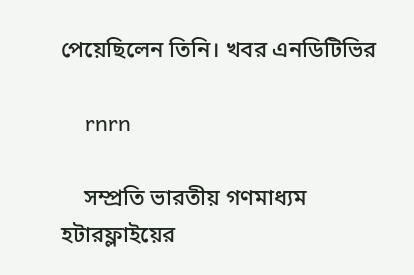পেয়েছিলেন তিনি। খবর এনডিটিভির

    rnrn

    সম্প্রতি ভারতীয় গণমাধ্যম হটারফ্লাইয়ের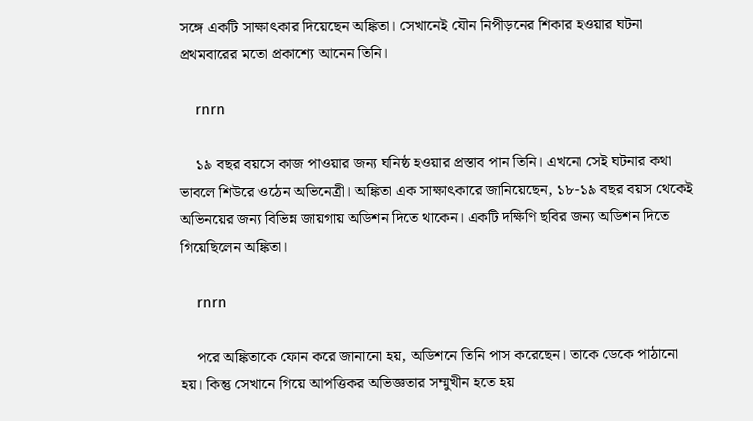সঙ্গে একটি সাক্ষাৎকার দিয়েছেন অঙ্কিতা। সেখানেই যৌন নিপীড়নের শিকার হওয়ার ঘটনা প্রথমবারের মতো প্রকাশ্যে আনেন তিনি।

    rnrn

    ১৯ বছর বয়সে কাজ পাওয়ার জন্য ঘনিষ্ঠ হওয়ার প্রস্তাব পান তিনি। এখনো সেই ঘটনার কথা ভাবলে শিউরে ওঠেন অভিনেত্রী। অঙ্কিতা এক সাক্ষাৎকারে জানিয়েছেন, ১৮-১৯ বছর বয়স থেকেই অভিনয়ের জন্য বিভিন্ন জায়গায় অডিশন দিতে থাকেন। একটি দক্ষিণি ছবির জন্য অডিশন দিতে গিয়েছিলেন অঙ্কিতা।

    rnrn

    পরে অঙ্কিতাকে ফোন করে জানানো হয়, অডিশনে তিনি পাস করেছেন। তাকে ডেকে পাঠানো হয়। কিন্তু সেখানে গিয়ে আপত্তিকর অভিজ্ঞতার সম্মুখীন হতে হয়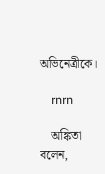অভিনেত্রীকে।

    rnrn

    অঙ্কিতা বলেন,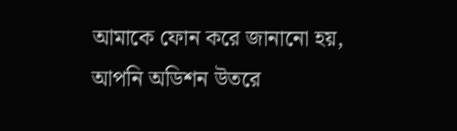আমাকে ফোন করে জানানো হয়, আপনি অডিশন উতরে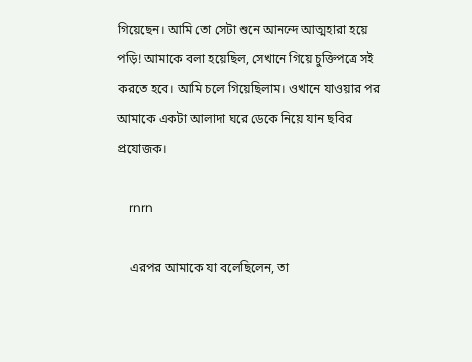গিয়েছেন। আমি তো সেটা শুনে আনন্দে আত্মহারা হয়ে পড়ি! আমাকে বলা হয়েছিল, সেখানে গিয়ে চুক্তিপত্রে সই করতে হবে। আমি চলে গিয়েছিলাম। ওখানে যাওয়ার পর আমাকে একটা আলাদা ঘরে ডেকে নিয়ে যান ছবির প্রযোজক।

    rnrn

    এরপর আমাকে যা বলেছিলেন, তা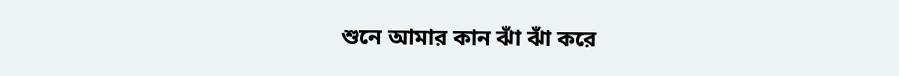শুনে আমার কান ঝাঁ ঝাঁ করে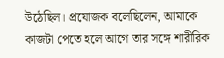উঠেছিল। প্রযোজক বলেছিলেন, আমাকে কাজটা পেতে হলে আগে তার সঙ্গে শারীরিক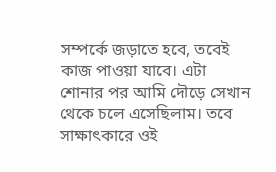সম্পর্কে জড়াতে হবে, তবেই কাজ পাওয়া যাবে। এটা শোনার পর আমি দৌড়ে সেখান থেকে চলে এসেছিলাম। তবে সাক্ষাৎকারে ওই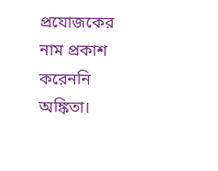প্রযোজকের নাম প্রকাশ করেননি অঙ্কিতা।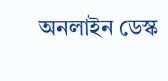অনলাইন ডেস্ক